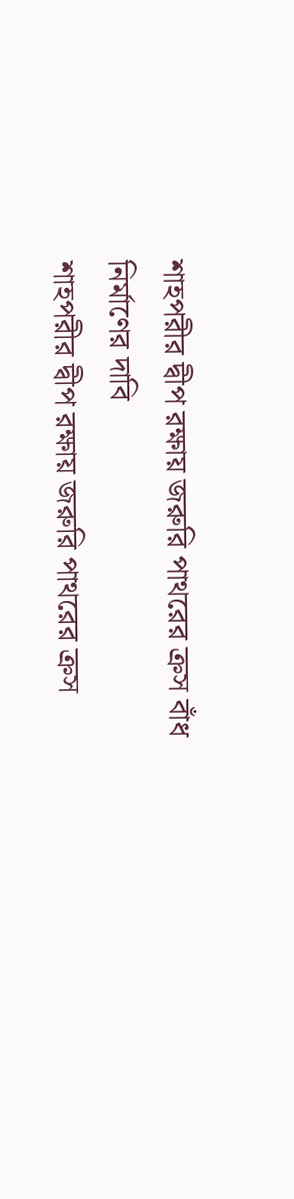শাহপরীর দ্বীপ রক্ষায় জরুরি পাথরের ক্রস বাঁধ নির্মাণের দাবি
শাহপরীর দ্বীপ রক্ষায় জরুরি পাথরের ক্রস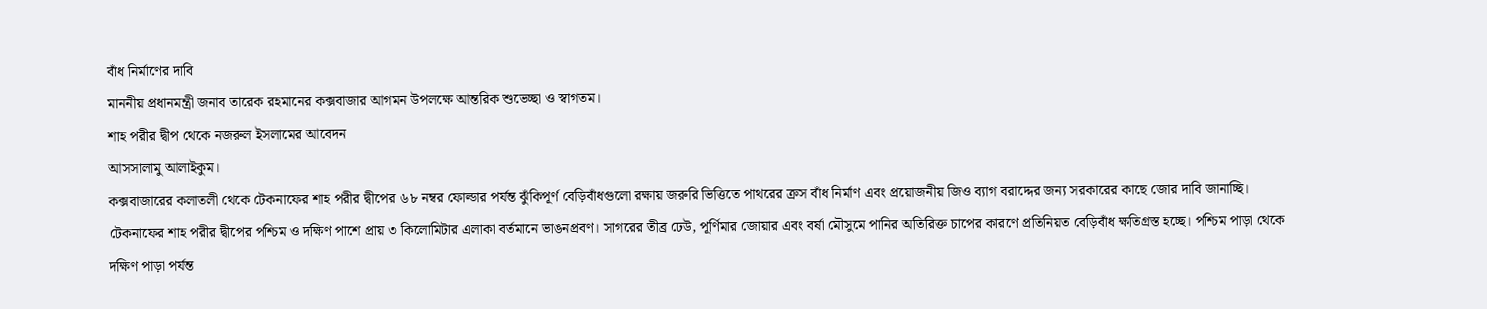বাঁধ নির্মাণের দাবি
মাননীয় প্রধানমন্ত্রী জনাব তারেক রহমানের কক্সবাজার আগমন উপলক্ষে আন্তরিক শুভেচ্ছা ও স্বাগতম।
শাহ পরীর দ্বীপ থেকে নজরুল ইসলামের আবেদন
আসসালামু আলাইকুম।
কক্সবাজারের কলাতলী থেকে টেকনাফের শাহ পরীর দ্বীপের ৬৮ নম্বর ফোল্ডার পর্যন্ত ঝুঁকিপূর্ণ বেড়িবাঁধগুলো রক্ষায় জরুরি ভিত্তিতে পাথরের ক্রস বাঁধ নির্মাণ এবং প্রয়োজনীয় জিও ব্যাগ বরাদ্দের জন্য সরকারের কাছে জোর দাবি জানাচ্ছি।
টেকনাফের শাহ পরীর দ্বীপের পশ্চিম ও দক্ষিণ পাশে প্রায় ৩ কিলোমিটার এলাকা বর্তমানে ভাঙনপ্রবণ। সাগরের তীব্র ঢেউ, পূর্ণিমার জোয়ার এবং বর্ষা মৌসুমে পানির অতিরিক্ত চাপের কারণে প্রতিনিয়ত বেড়িবাঁধ ক্ষতিগ্রস্ত হচ্ছে। পশ্চিম পাড়া থেকে দক্ষিণ পাড়া পর্যন্ত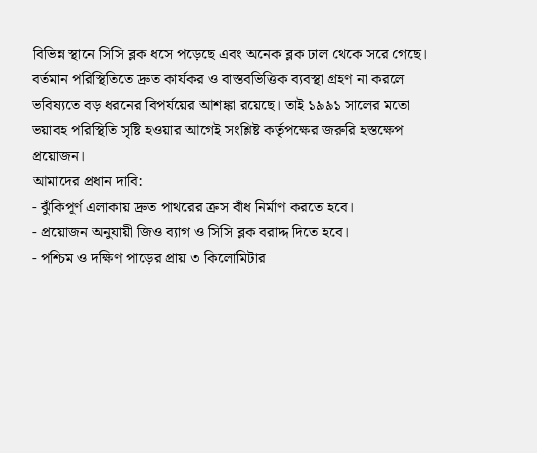বিভিন্ন স্থানে সিসি ব্লক ধসে পড়েছে এবং অনেক ব্লক ঢাল থেকে সরে গেছে।
বর্তমান পরিস্থিতিতে দ্রুত কার্যকর ও বাস্তবভিত্তিক ব্যবস্থা গ্রহণ না করলে ভবিষ্যতে বড় ধরনের বিপর্যয়ের আশঙ্কা রয়েছে। তাই ১৯৯১ সালের মতো ভয়াবহ পরিস্থিতি সৃষ্টি হওয়ার আগেই সংশ্লিষ্ট কর্তৃপক্ষের জরুরি হস্তক্ষেপ প্রয়োজন।
আমাদের প্রধান দাবি:
- ঝুঁকিপূর্ণ এলাকায় দ্রুত পাথরের ক্রস বাঁধ নির্মাণ করতে হবে।
- প্রয়োজন অনুযায়ী জিও ব্যাগ ও সিসি ব্লক বরাদ্দ দিতে হবে।
- পশ্চিম ও দক্ষিণ পাড়ের প্রায় ৩ কিলোমিটার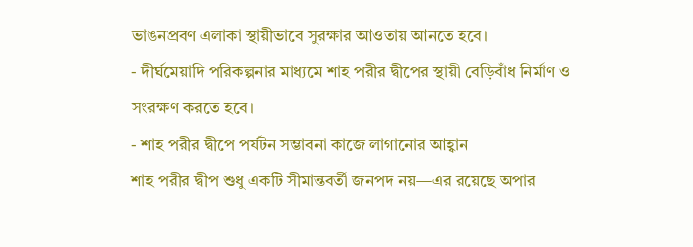ভাঙনপ্রবণ এলাকা স্থায়ীভাবে সুরক্ষার আওতায় আনতে হবে।
- দীর্ঘমেয়াদি পরিকল্পনার মাধ্যমে শাহ পরীর দ্বীপের স্থায়ী বেড়িবাঁধ নির্মাণ ও সংরক্ষণ করতে হবে।
- শাহ পরীর দ্বীপে পর্যটন সম্ভাবনা কাজে লাগানোর আহ্বান
শাহ পরীর দ্বীপ শুধু একটি সীমান্তবর্তী জনপদ নয়—এর রয়েছে অপার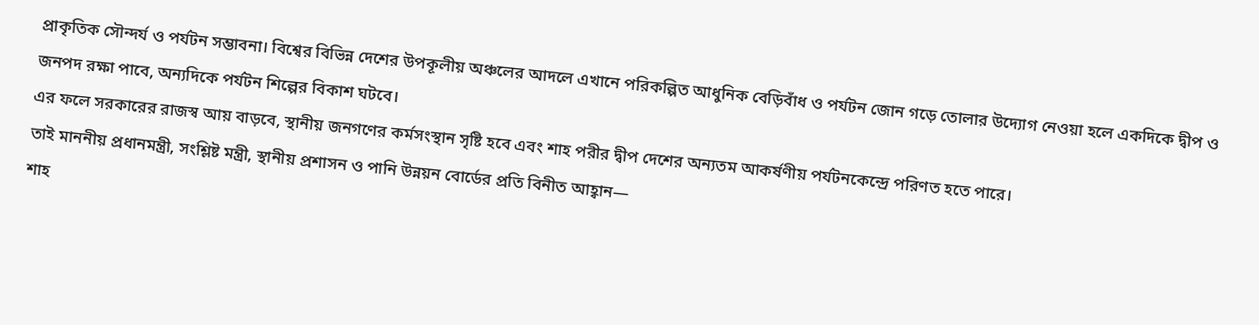প্রাকৃতিক সৌন্দর্য ও পর্যটন সম্ভাবনা। বিশ্বের বিভিন্ন দেশের উপকূলীয় অঞ্চলের আদলে এখানে পরিকল্পিত আধুনিক বেড়িবাঁধ ও পর্যটন জোন গড়ে তোলার উদ্যোগ নেওয়া হলে একদিকে দ্বীপ ও জনপদ রক্ষা পাবে, অন্যদিকে পর্যটন শিল্পের বিকাশ ঘটবে।
এর ফলে সরকারের রাজস্ব আয় বাড়বে, স্থানীয় জনগণের কর্মসংস্থান সৃষ্টি হবে এবং শাহ পরীর দ্বীপ দেশের অন্যতম আকর্ষণীয় পর্যটনকেন্দ্রে পরিণত হতে পারে।
তাই মাননীয় প্রধানমন্ত্রী, সংশ্লিষ্ট মন্ত্রী, স্থানীয় প্রশাসন ও পানি উন্নয়ন বোর্ডের প্রতি বিনীত আহ্বান—
শাহ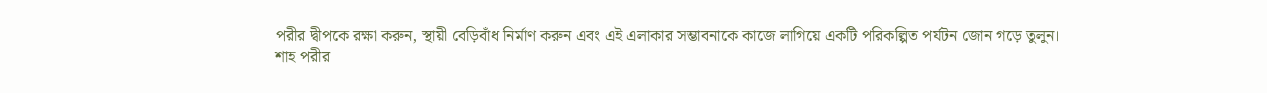পরীর দ্বীপকে রক্ষা করুন, স্থায়ী বেড়িবাঁধ নির্মাণ করুন এবং এই এলাকার সম্ভাবনাকে কাজে লাগিয়ে একটি পরিকল্পিত পর্যটন জোন গড়ে তুলুন।
শাহ পরীর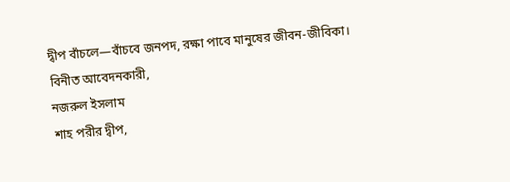দ্বীপ বাঁচলে—বাঁচবে জনপদ, রক্ষা পাবে মানুষের জীবন-জীবিকা।
বিনীত আবেদনকারী,
নজরুল ইসলাম
শাহ পরীর দ্বীপ,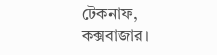টেকনাফ, কক্সবাজার।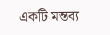একটি মন্তব্য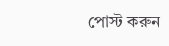পোস্ট করুন